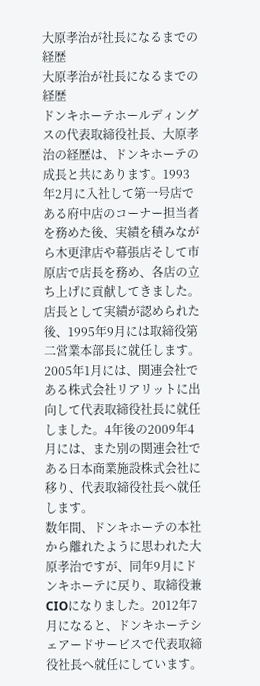大原孝治が社長になるまでの経歴
大原孝治が社長になるまでの経歴
ドンキホーテホールディングスの代表取締役社長、大原孝治の経歴は、ドンキホーテの成長と共にあります。1993年2月に入社して第一号店である府中店のコーナー担当者を務めた後、実績を積みながら木更津店や幕張店そして市原店で店長を務め、各店の立ち上げに貢献してきました。
店長として実績が認められた後、1995年9月には取締役第二営業本部長に就任します。2005年1月には、関連会社である株式会社リアリットに出向して代表取締役社長に就任しました。4年後の2009年4月には、また別の関連会社である日本商業施設株式会社に移り、代表取締役社長へ就任します。
数年間、ドンキホーテの本社から離れたように思われた大原孝治ですが、同年9月にドンキホーテに戻り、取締役兼CIOになりました。2012年7月になると、ドンキホーテシェアードサービスで代表取締役社長へ就任にしています。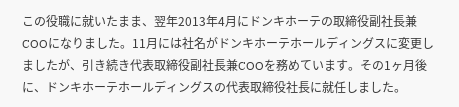この役職に就いたまま、翌年2013年4月にドンキホーテの取締役副社長兼COOになりました。11月には社名がドンキホーテホールディングスに変更しましたが、引き続き代表取締役副社長兼COOを務めています。その1ヶ月後に、ドンキホーテホールディングスの代表取締役社長に就任しました。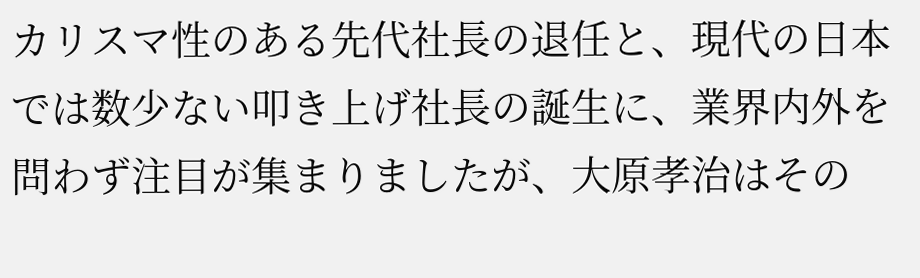カリスマ性のある先代社長の退任と、現代の日本では数少ない叩き上げ社長の誕生に、業界内外を問わず注目が集まりましたが、大原孝治はその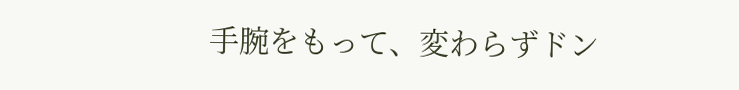手腕をもって、変わらずドン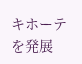キホーテを発展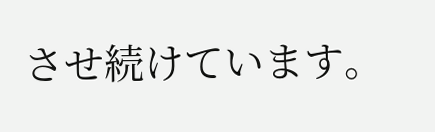させ続けています。